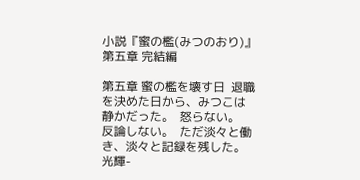小説『蜜の檻(みつのおり)』第五章 完結編

第五章 蜜の檻を壊す日  退職を決めた日から、みつこは静かだった。  怒らない。  反論しない。  ただ淡々と働き、淡々と記録を残した。
光輝-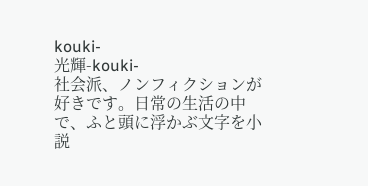kouki-
光輝-kouki-
社会派、ノンフィクションが好きです。日常の生活の中で、ふと頭に浮かぶ文字を小説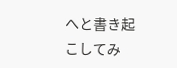へと書き起こしてみ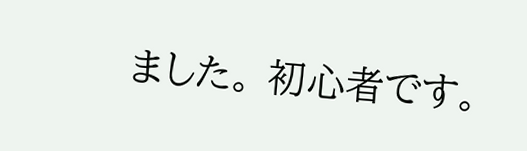ました。 初心者です。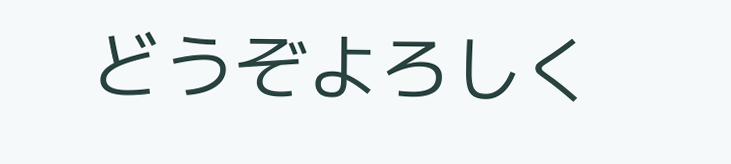どうぞよろしく